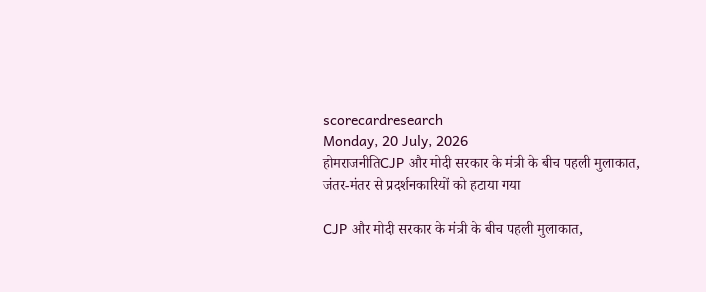scorecardresearch
Monday, 20 July, 2026
होमराजनीतिCJP और मोदी सरकार के मंत्री के बीच पहली मुलाकात, जंतर-मंतर से प्रदर्शनकारियों को हटाया गया

CJP और मोदी सरकार के मंत्री के बीच पहली मुलाकात,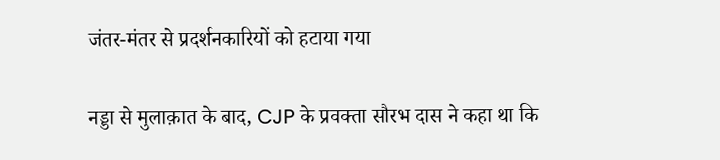जंतर-मंतर से प्रदर्शनकारियों को हटाया गया

नड्डा से मुलाक़ात के बाद, CJP के प्रवक्ता सौरभ दास ने कहा था कि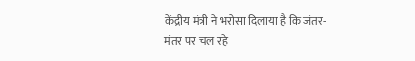केंद्रीय मंत्री ने भरोसा दिलाया है कि जंतर-मंतर पर चल रहे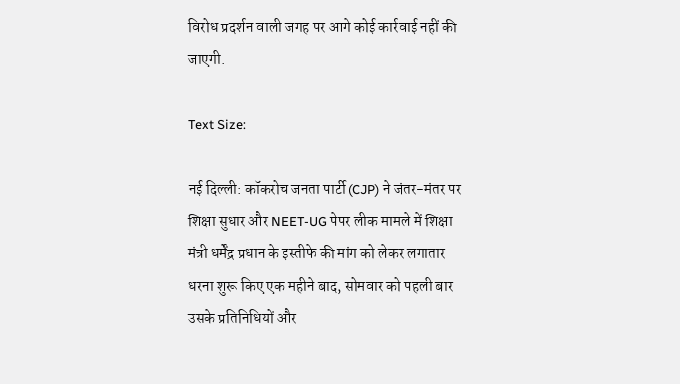विरोध प्रदर्शन वाली जगह पर आगे कोई कार्रवाई नहीं की जाएगी.

Text Size:

नई दिल्ली: कॉकरोच जनता पार्टी (CJP) ने जंतर-मंतर पर शिक्षा सुधार और NEET-UG पेपर लीक मामले में शिक्षा मंत्री धर्मेंद्र प्रधान के इस्तीफे की मांग को लेकर लगातार धरना शुरू किए एक महीने बाद, सोमवार को पहली बार उसके प्रतिनिधियों और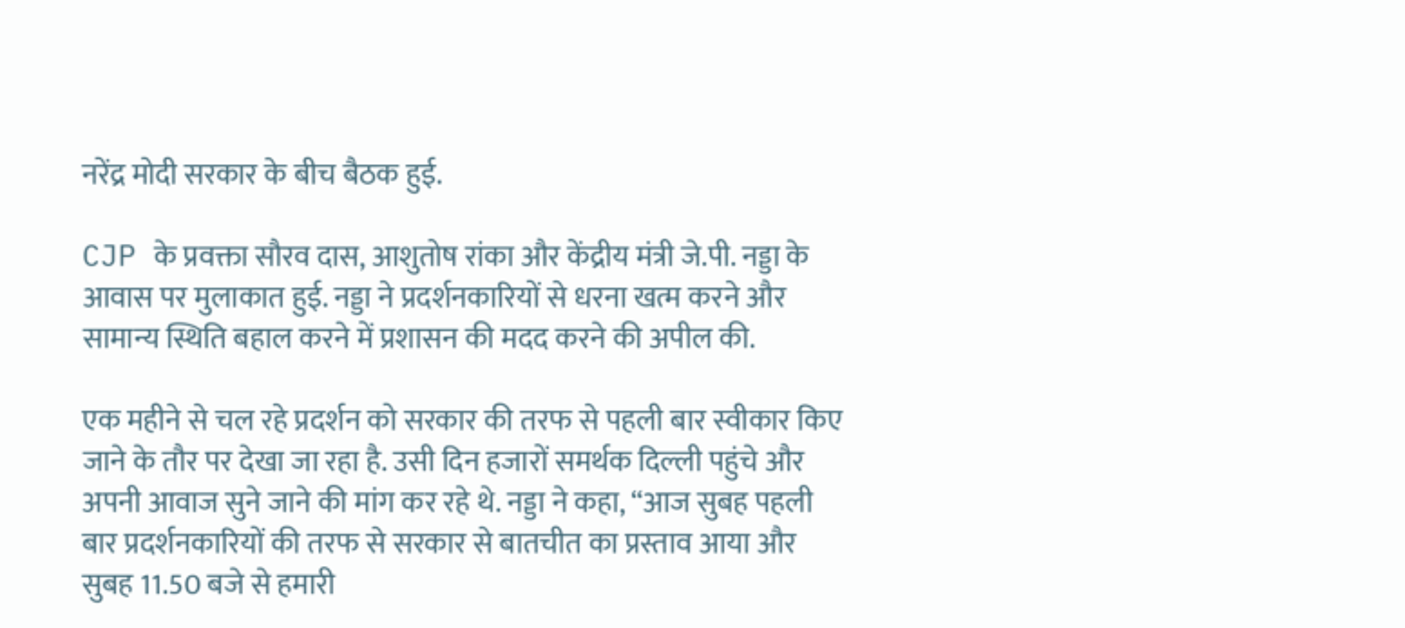नरेंद्र मोदी सरकार के बीच बैठक हुई.

CJP के प्रवक्ता सौरव दास, आशुतोष रांका और केंद्रीय मंत्री जे.पी. नड्डा के आवास पर मुलाकात हुई. नड्डा ने प्रदर्शनकारियों से धरना खत्म करने और सामान्य स्थिति बहाल करने में प्रशासन की मदद करने की अपील की.

एक महीने से चल रहे प्रदर्शन को सरकार की तरफ से पहली बार स्वीकार किए जाने के तौर पर देखा जा रहा है. उसी दिन हजारों समर्थक दिल्ली पहुंचे और अपनी आवाज सुने जाने की मांग कर रहे थे. नड्डा ने कहा, “आज सुबह पहली बार प्रदर्शनकारियों की तरफ से सरकार से बातचीत का प्रस्ताव आया और सुबह 11.50 बजे से हमारी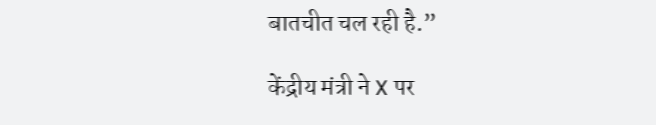बातचीत चल रही है.”

केंद्रीय मंत्री ने X पर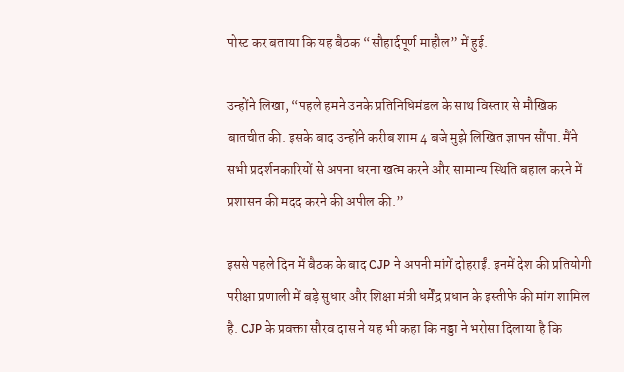पोस्ट कर बताया कि यह बैठक “सौहार्दपूर्ण माहौल” में हुई.

उन्होंने लिखा, “पहले हमने उनके प्रतिनिधिमंडल के साथ विस्तार से मौखिक बातचीत की. इसके बाद उन्होंने करीब शाम 4 बजे मुझे लिखित ज्ञापन सौंपा. मैंने सभी प्रदर्शनकारियों से अपना धरना खत्म करने और सामान्य स्थिति बहाल करने में प्रशासन की मदद करने की अपील की.”

इससे पहले दिन में बैठक के बाद CJP ने अपनी मांगें दोहराईं. इनमें देश की प्रतियोगी परीक्षा प्रणाली में बड़े सुधार और शिक्षा मंत्री धर्मेंद्र प्रधान के इस्तीफे की मांग शामिल है. CJP के प्रवक्ता सौरव दास ने यह भी कहा कि नड्डा ने भरोसा दिलाया है कि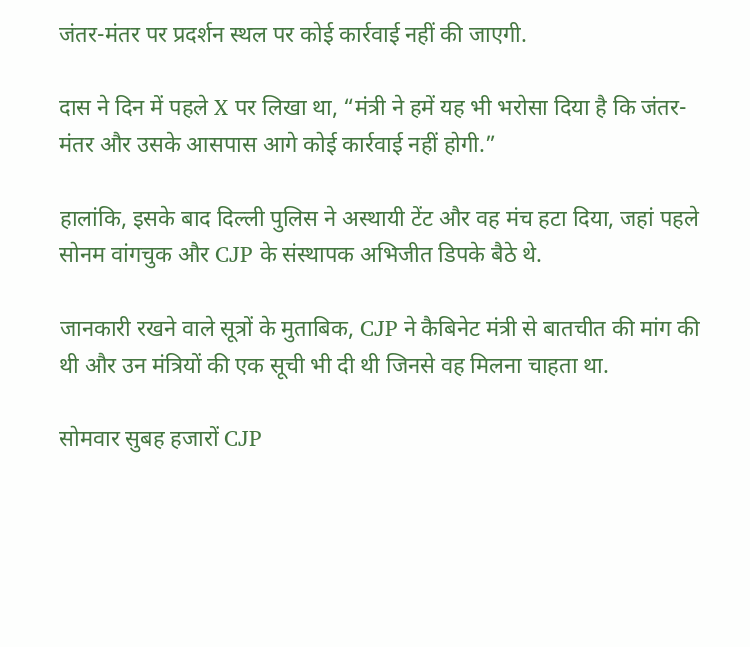जंतर-मंतर पर प्रदर्शन स्थल पर कोई कार्रवाई नहीं की जाएगी.

दास ने दिन में पहले X पर लिखा था, “मंत्री ने हमें यह भी भरोसा दिया है कि जंतर-मंतर और उसके आसपास आगे कोई कार्रवाई नहीं होगी.”

हालांकि, इसके बाद दिल्ली पुलिस ने अस्थायी टेंट और वह मंच हटा दिया, जहां पहले सोनम वांगचुक और CJP के संस्थापक अभिजीत डिपके बैठे थे.

जानकारी रखने वाले सूत्रों के मुताबिक, CJP ने कैबिनेट मंत्री से बातचीत की मांग की थी और उन मंत्रियों की एक सूची भी दी थी जिनसे वह मिलना चाहता था.

सोमवार सुबह हजारों CJP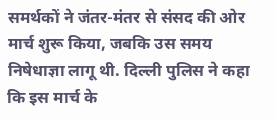समर्थकों ने जंतर-मंतर से संसद की ओर मार्च शुरू किया, जबकि उस समय निषेधाज्ञा लागू थी. दिल्ली पुलिस ने कहा कि इस मार्च के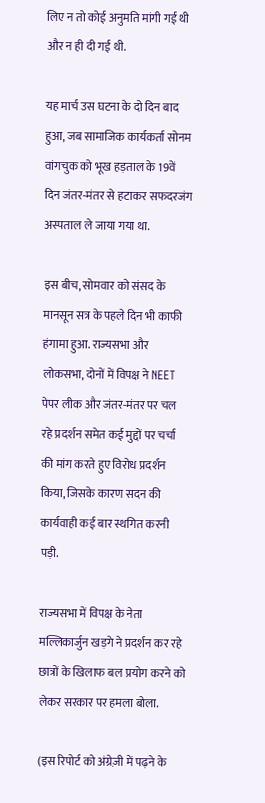लिए न तो कोई अनुमति मांगी गई थी और न ही दी गई थी.

यह मार्च उस घटना के दो दिन बाद हुआ, जब सामाजिक कार्यकर्ता सोनम वांगचुक को भूख हड़ताल के 19वें दिन जंतर-मंतर से हटाकर सफदरजंग अस्पताल ले जाया गया था.

इस बीच, सोमवार को संसद के मानसून सत्र के पहले दिन भी काफी हंगामा हुआ. राज्यसभा और लोकसभा, दोनों में विपक्ष ने NEET पेपर लीक और जंतर-मंतर पर चल रहे प्रदर्शन समेत कई मुद्दों पर चर्चा की मांग करते हुए विरोध प्रदर्शन किया, जिसके कारण सदन की कार्यवाही कई बार स्थगित करनी पड़ी.

राज्यसभा में विपक्ष के नेता मल्लिकार्जुन खड़गे ने प्रदर्शन कर रहे छात्रों के खिलाफ बल प्रयोग करने को लेकर सरकार पर हमला बोला.

(इस रिपोर्ट को अंग्रेज़ी में पढ़ने के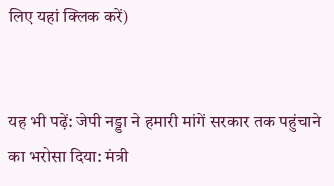लिए यहां क्लिक करें)


यह भी पढ़ें: जेपी नड्डा ने हमारी मांगें सरकार तक पहुंचाने का भरोसा दिया: मंत्री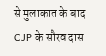से मुलाकात के बाद CJP के सौरव दास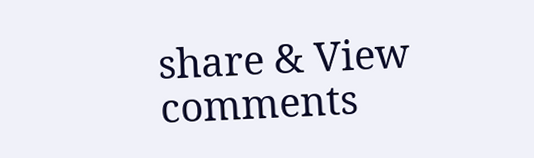share & View comments